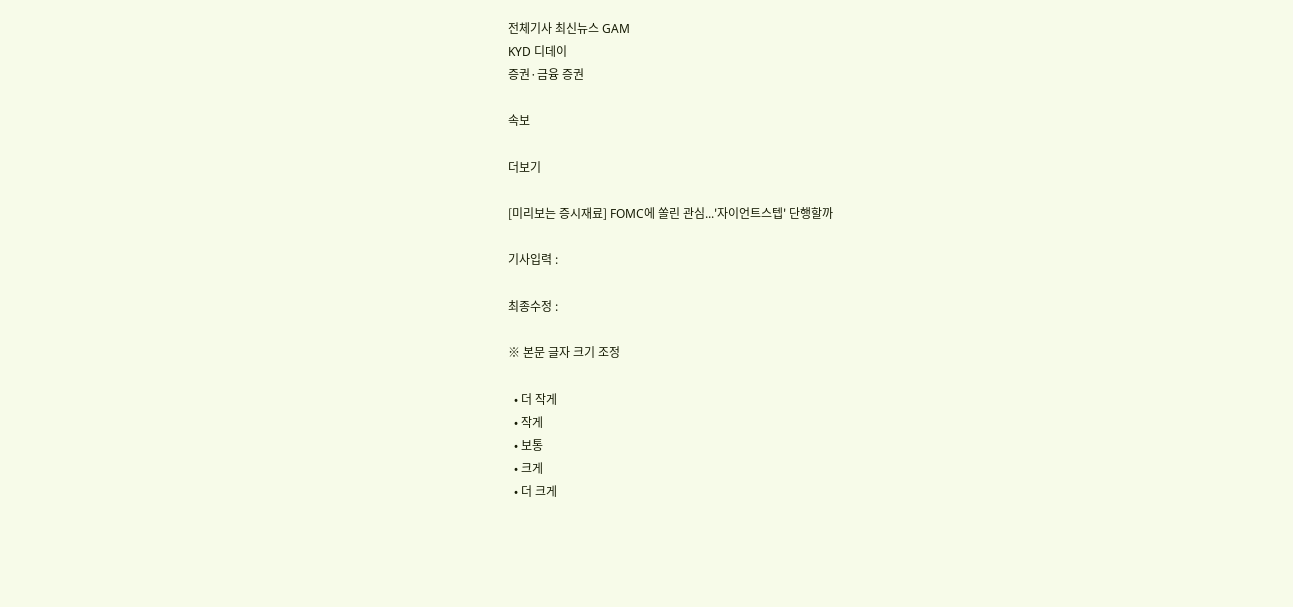전체기사 최신뉴스 GAM
KYD 디데이
증권·금융 증권

속보

더보기

[미리보는 증시재료] FOMC에 쏠린 관심...'자이언트스텝' 단행할까

기사입력 :

최종수정 :

※ 본문 글자 크기 조정

  • 더 작게
  • 작게
  • 보통
  • 크게
  • 더 크게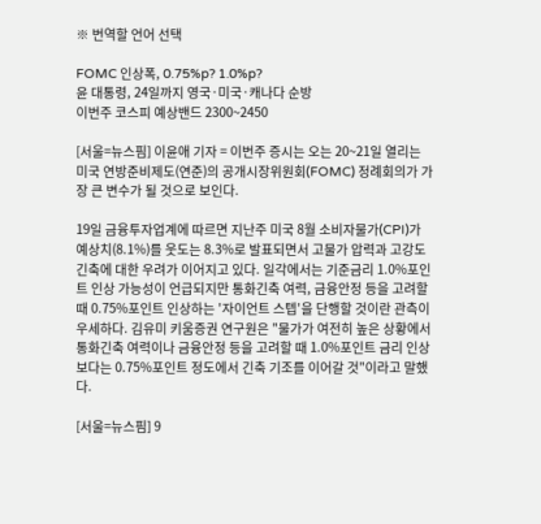※ 번역할 언어 선택

FOMC 인상폭, 0.75%p? 1.0%p?
윤 대통령, 24일까지 영국·미국·캐나다 순방
이번주 코스피 예상밴드 2300~2450

[서울=뉴스핌] 이윤애 기자 = 이번주 증시는 오는 20~21일 열리는 미국 연방준비제도(연준)의 공개시장위원회(FOMC) 정례회의가 가장 큰 변수가 될 것으로 보인다.

19일 금융투자업계에 따르면 지난주 미국 8월 소비자물가(CPI)가 예상치(8.1%)를 웃도는 8.3%로 발표되면서 고물가 압력과 고강도 긴축에 대한 우려가 이어지고 있다. 일각에서는 기준금리 1.0%포인트 인상 가능성이 언급되지만 통화긴축 여력, 금융안정 등을 고려할때 0.75%포인트 인상하는 '자이언트 스텝'을 단행할 것이란 관측이 우세하다. 김유미 키움증권 연구원은 "물가가 여전히 높은 상황에서 통화긴축 여력이나 금융안정 등을 고려할 때 1.0%포인트 금리 인상보다는 0.75%포인트 정도에서 긴축 기조를 이어갈 것"이라고 말했다.

[서울=뉴스핌] 9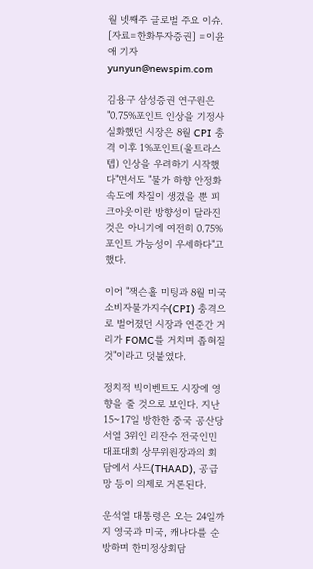월 넷째주 글로벌 주요 이슈. [자료=한화투자증권] =이윤애 기자 yunyun@newspim.com

김용구 삼성증권 연구원은 "0.75%포인트 인상을 기정사실화했던 시장은 8월 CPI 충격 이후 1%포인트(울트라스텝) 인상을 우려하기 시작했다"면서도 "물가 하향 안정화 속도에 차질이 생겼을 뿐 피크아웃이란 방향성이 달라진 것은 아니기에 여전히 0.75%포인트 가능성이 우세하다"고 했다.

이어 "잭슨홀 미팅과 8월 미국 소비자물가지수(CPI) 충격으로 벌어졌던 시장과 연준간 거리가 FOMC를 거치며 좁혀질 것"이라고 덧붙였다.

정치적 빅이벤트도 시장에 영향을 줄 것으로 보인다. 지난 15~17일 방한한 중국 공산당 서열 3위인 리잔수 전국인민대표대회 상무위원장과의 회담에서 사드(THAAD), 공급망 등이 의제로 거론된다.

운석열 대통령은 오는 24일까지 영국과 미국, 캐나다를 순방하며 한미정상회담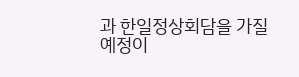과 한일정상회담을 가질 예정이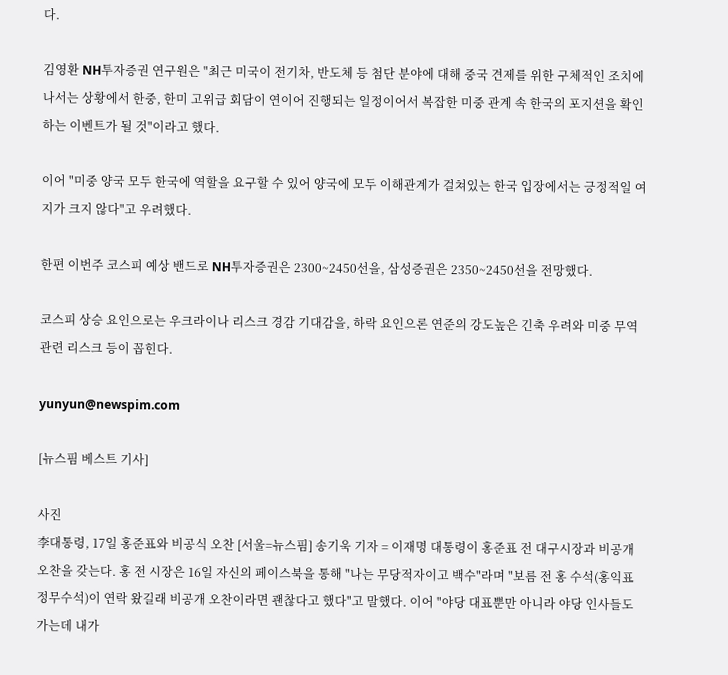다.

김영환 NH투자증권 연구원은 "최근 미국이 전기차, 반도체 등 첨단 분야에 대해 중국 견제를 위한 구체적인 조치에 나서는 상황에서 한중, 한미 고위급 회담이 연이어 진행되는 일정이어서 복잡한 미중 관계 속 한국의 포지션을 확인하는 이벤트가 될 것"이라고 했다.

이어 "미중 양국 모두 한국에 역할을 요구할 수 있어 양국에 모두 이해관계가 걸쳐있는 한국 입장에서는 긍정적일 여지가 크지 않다"고 우려했다.

한편 이번주 코스피 예상 밴드로 NH투자증권은 2300~2450선을, 삼성증권은 2350~2450선을 전망했다.

코스피 상승 요인으로는 우크라이나 리스크 경감 기대감을, 하락 요인으론 연준의 강도높은 긴축 우려와 미중 무역 관련 리스크 등이 꼽힌다.

yunyun@newspim.com

[뉴스핌 베스트 기사]

사진
李대통령, 17일 홍준표와 비공식 오찬 [서울=뉴스핌] 송기욱 기자 = 이재명 대통령이 홍준표 전 대구시장과 비공개 오찬을 갖는다. 홍 전 시장은 16일 자신의 페이스북을 통해 "나는 무당적자이고 백수"라며 "보름 전 홍 수석(홍익표 정무수석)이 연락 왔길래 비공개 오찬이라면 괜찮다고 했다"고 말했다. 이어 "야당 대표뿐만 아니라 야당 인사들도 가는데 내가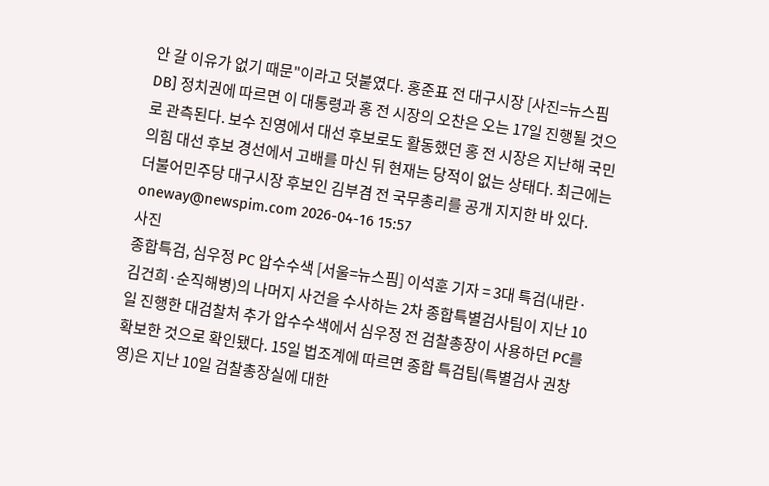안 갈 이유가 없기 때문"이라고 덧붙였다. 홍준표 전 대구시장 [사진=뉴스핌 DB] 정치권에 따르면 이 대통령과 홍 전 시장의 오찬은 오는 17일 진행될 것으로 관측된다. 보수 진영에서 대선 후보로도 활동했던 홍 전 시장은 지난해 국민의힘 대선 후보 경선에서 고배를 마신 뒤 현재는 당적이 없는 상태다. 최근에는 더불어민주당 대구시장 후보인 김부겸 전 국무총리를 공개 지지한 바 있다. oneway@newspim.com 2026-04-16 15:57
사진
종합특검, 심우정 PC 압수수색 [서울=뉴스핌] 이석훈 기자 = 3대 특검(내란·김건희·순직해병)의 나머지 사건을 수사하는 2차 종합특별검사팀이 지난 10일 진행한 대검찰처 추가 압수수색에서 심우정 전 검찰총장이 사용하던 PC를 확보한 것으로 확인됐다. 15일 법조계에 따르면 종합 특검팀(특별검사 권창영)은 지난 10일 검찰총장실에 대한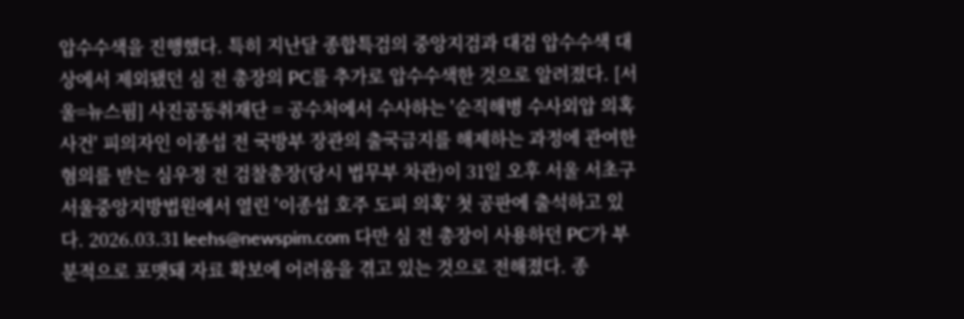압수수색을 진행했다. 특히 지난달 종합특검의 중앙지검과 대검 압수수색 대상에서 제외됐던 심 전 총장의 PC를 추가로 압수수색한 것으로 알려졌다. [서울=뉴스핌] 사진공동취재단 = 공수처에서 수사하는 '순직해병 수사외압 의혹 사건' 피의자인 이종섭 전 국방부 장관의 출국금지를 해제하는 과정에 관여한 혐의를 받는 심우정 전 검찰총장(당시 법무부 차관)이 31일 오후 서울 서초구 서울중앙지방법원에서 열린 '이종섭 호주 도피 의혹' 첫 공판에 출석하고 있다. 2026.03.31 leehs@newspim.com 다만 심 전 총장이 사용하던 PC가 부분적으로 포맷돼 자료 확보에 어려움을 겪고 있는 것으로 전해졌다. 종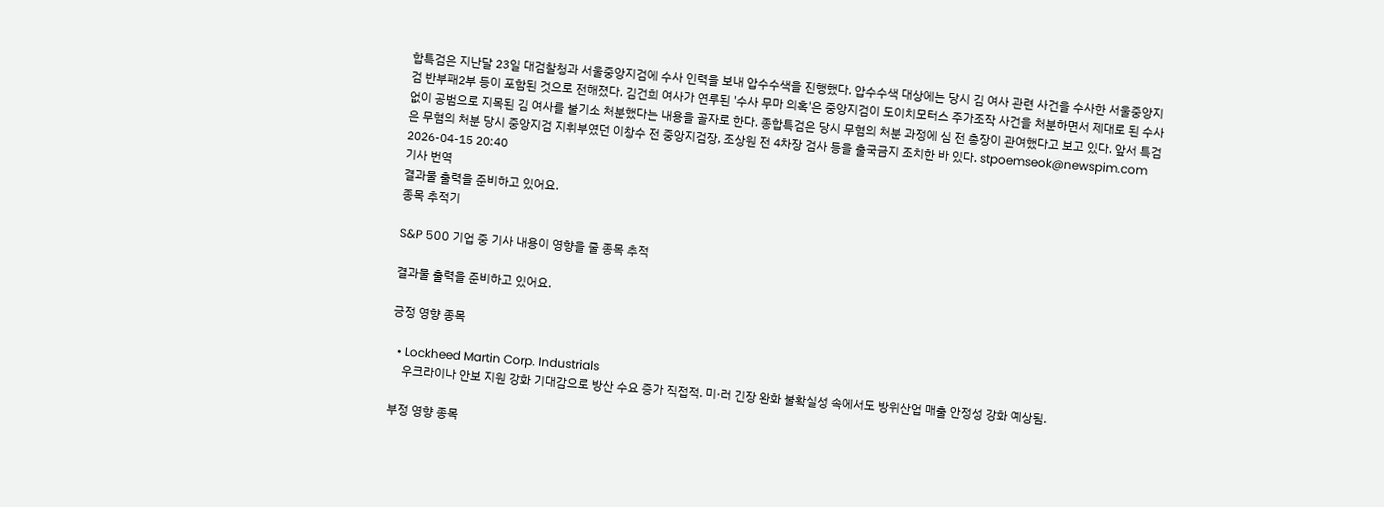합특검은 지난달 23일 대검찰청과 서울중앙지검에 수사 인력을 보내 압수수색을 진행했다. 압수수색 대상에는 당시 김 여사 관련 사건을 수사한 서울중앙지검 반부패2부 등이 포함된 것으로 전해졌다. 김건희 여사가 연루된 '수사 무마 의혹'은 중앙지검이 도이치모터스 주가조작 사건을 처분하면서 제대로 된 수사 없이 공범으로 지목된 김 여사를 불기소 처분했다는 내용을 골자로 한다. 종합특검은 당시 무혐의 처분 과정에 심 전 총장이 관여했다고 보고 있다. 앞서 특검은 무혐의 처분 당시 중앙지검 지휘부였던 이창수 전 중앙지검장, 조상원 전 4차장 검사 등을 출국금지 조치한 바 있다. stpoemseok@newspim.com 2026-04-15 20:40
기사 번역
결과물 출력을 준비하고 있어요.
종목 추적기

S&P 500 기업 중 기사 내용이 영향을 줄 종목 추적

결과물 출력을 준비하고 있어요.

긍정 영향 종목

  • Lockheed Martin Corp. Industrials
    우크라이나 안보 지원 강화 기대감으로 방산 수요 증가 직접적. 미·러 긴장 완화 불확실성 속에서도 방위산업 매출 안정성 강화 예상됨.

부정 영향 종목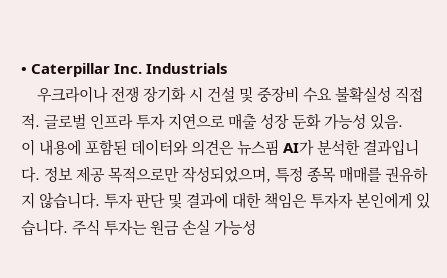• Caterpillar Inc. Industrials
    우크라이나 전쟁 장기화 시 건설 및 중장비 수요 불확실성 직접적. 글로벌 인프라 투자 지연으로 매출 성장 둔화 가능성 있음.
이 내용에 포함된 데이터와 의견은 뉴스핌 AI가 분석한 결과입니다. 정보 제공 목적으로만 작성되었으며, 특정 종목 매매를 권유하지 않습니다. 투자 판단 및 결과에 대한 책임은 투자자 본인에게 있습니다. 주식 투자는 원금 손실 가능성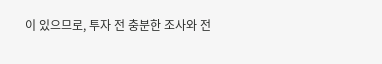이 있으므로, 투자 전 충분한 조사와 전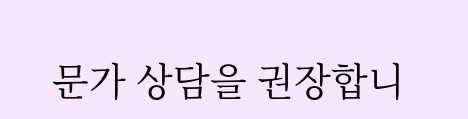문가 상담을 권장합니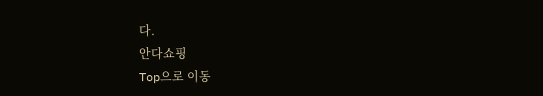다.
안다쇼핑
Top으로 이동